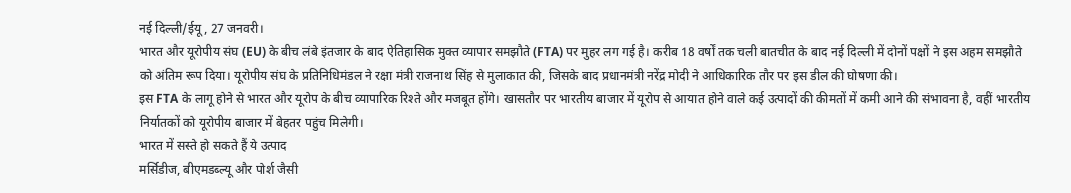नई दिल्ली/ईयू, 27 जनवरी।
भारत और यूरोपीय संघ (EU) के बीच लंबे इंतजार के बाद ऐतिहासिक मुक्त व्यापार समझौते (FTA) पर मुहर लग गई है। करीब 18 वर्षों तक चली बातचीत के बाद नई दिल्ली में दोनों पक्षों ने इस अहम समझौते को अंतिम रूप दिया। यूरोपीय संघ के प्रतिनिधिमंडल ने रक्षा मंत्री राजनाथ सिंह से मुलाकात की, जिसके बाद प्रधानमंत्री नरेंद्र मोदी ने आधिकारिक तौर पर इस डील की घोषणा की।
इस FTA के लागू होने से भारत और यूरोप के बीच व्यापारिक रिश्ते और मजबूत होंगे। खासतौर पर भारतीय बाजार में यूरोप से आयात होने वाले कई उत्पादों की कीमतों में कमी आने की संभावना है, वहीं भारतीय निर्यातकों को यूरोपीय बाजार में बेहतर पहुंच मिलेगी।
भारत में सस्ते हो सकते हैं ये उत्पाद
मर्सिडीज, बीएमडब्ल्यू और पोर्श जैसी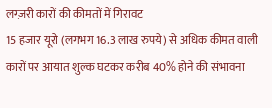लग्ज़री कारों की कीमतों में गिरावट
15 हजार यूरो (लगभग 16.3 लाख रुपये) से अधिक कीमत वाली कारों पर आयात शुल्क घटकर करीब 40% होने की संभावना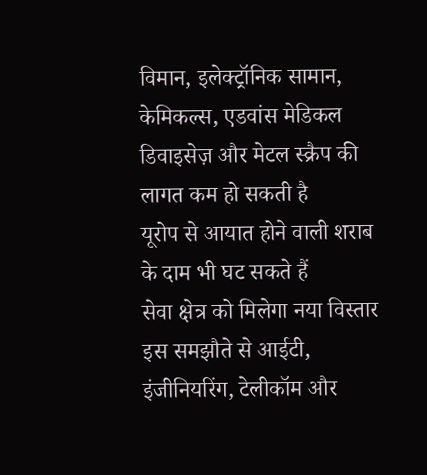विमान, इलेक्ट्रॉनिक सामान, केमिकल्स, एडवांस मेडिकल डिवाइसेज़ और मेटल स्क्रैप की लागत कम हो सकती है
यूरोप से आयात होने वाली शराब के दाम भी घट सकते हैं
सेवा क्षेत्र को मिलेगा नया विस्तार
इस समझौते से आईटी, इंजीनियरिंग, टेलीकॉम और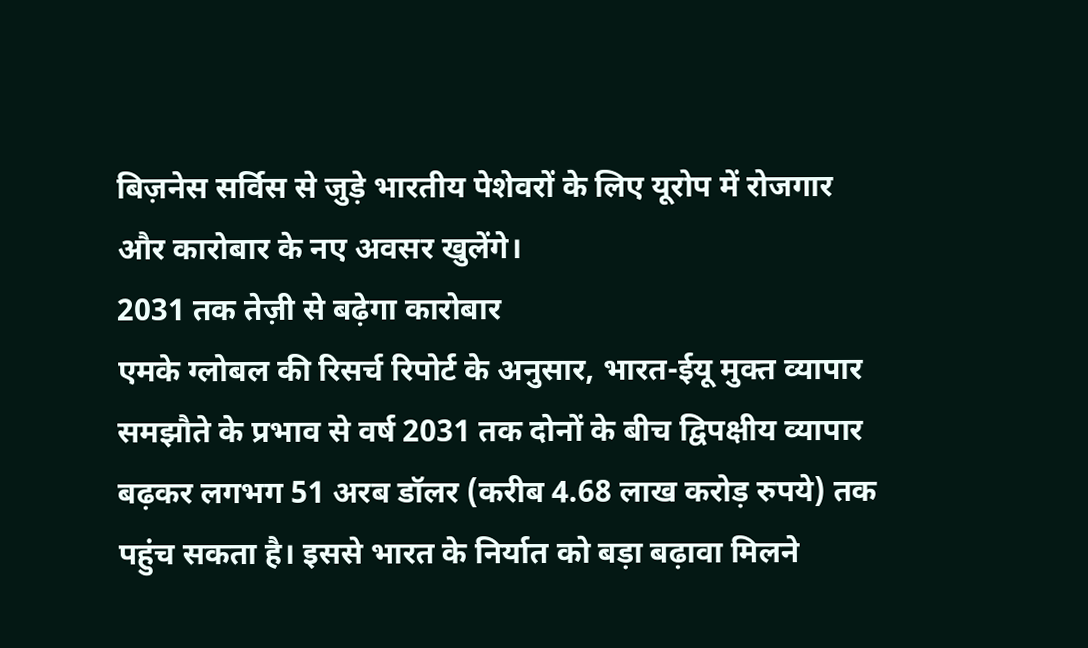बिज़नेस सर्विस से जुड़े भारतीय पेशेवरों के लिए यूरोप में रोजगार और कारोबार के नए अवसर खुलेंगे।
2031 तक तेज़ी से बढ़ेगा कारोबार
एमके ग्लोबल की रिसर्च रिपोर्ट के अनुसार, भारत-ईयू मुक्त व्यापार समझौते के प्रभाव से वर्ष 2031 तक दोनों के बीच द्विपक्षीय व्यापार बढ़कर लगभग 51 अरब डॉलर (करीब 4.68 लाख करोड़ रुपये) तक पहुंच सकता है। इससे भारत के निर्यात को बड़ा बढ़ावा मिलने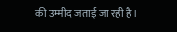की उम्मीद जताई जा रही है।